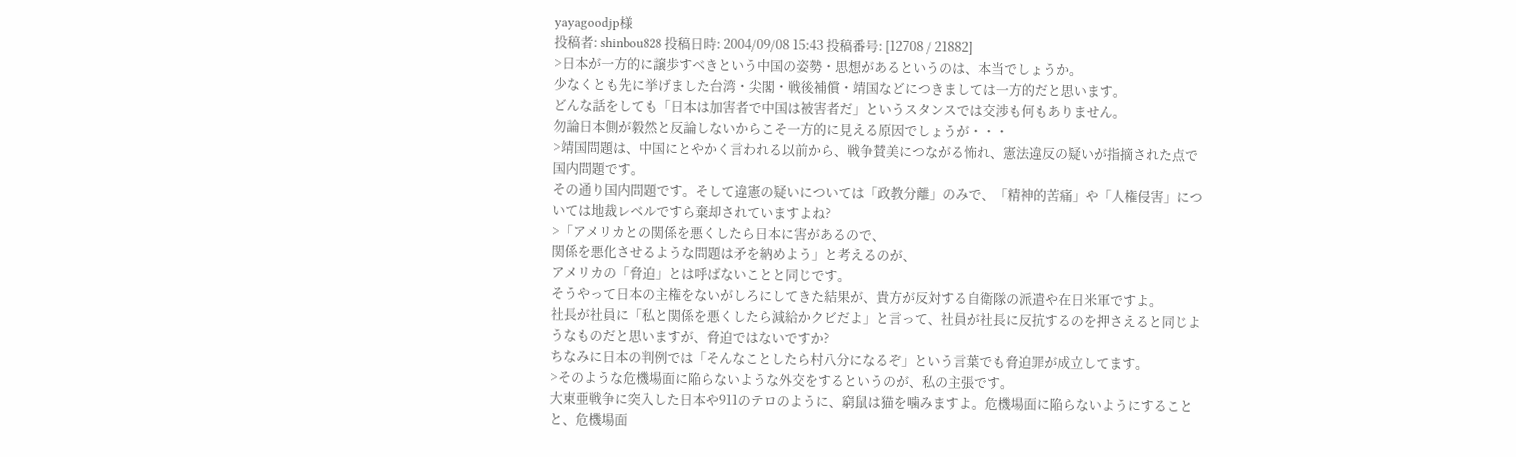yayagoodjp様
投稿者: shinbou828 投稿日時: 2004/09/08 15:43 投稿番号: [12708 / 21882]
>日本が一方的に譲歩すべきという中国の姿勢・思想があるというのは、本当でしょうか。
少なくとも先に挙げました台湾・尖閣・戦後補償・靖国などにつきましては一方的だと思います。
どんな話をしても「日本は加害者で中国は被害者だ」というスタンスでは交渉も何もありません。
勿論日本側が毅然と反論しないからこそ一方的に見える原因でしょうが・・・
>靖国問題は、中国にとやかく言われる以前から、戦争賛美につながる怖れ、憲法違反の疑いが指摘された点で国内問題です。
その通り国内問題です。そして違憲の疑いについては「政教分離」のみで、「精神的苦痛」や「人権侵害」については地裁レベルですら棄却されていますよね?
>「アメリカとの関係を悪くしたら日本に害があるので、
関係を悪化させるような問題は矛を納めよう」と考えるのが、
アメリカの「脅迫」とは呼ばないことと同じです。
そうやって日本の主権をないがしろにしてきた結果が、貴方が反対する自衛隊の派遣や在日米軍ですよ。
社長が社員に「私と関係を悪くしたら減給かクビだよ」と言って、社員が社長に反抗するのを押さえると同じようなものだと思いますが、脅迫ではないですか?
ちなみに日本の判例では「そんなことしたら村八分になるぞ」という言葉でも脅迫罪が成立してます。
>そのような危機場面に陥らないような外交をするというのが、私の主張です。
大東亜戦争に突入した日本や911のテロのように、窮鼠は猫を噛みますよ。危機場面に陥らないようにすることと、危機場面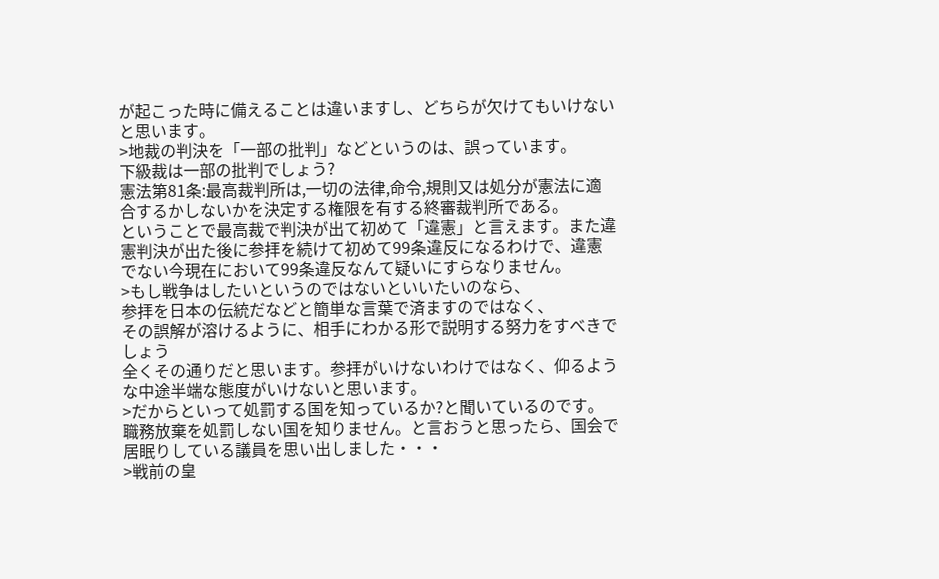が起こった時に備えることは違いますし、どちらが欠けてもいけないと思います。
>地裁の判決を「一部の批判」などというのは、誤っています。
下級裁は一部の批判でしょう?
憲法第81条:最高裁判所は,一切の法律,命令,規則又は処分が憲法に適合するかしないかを決定する権限を有する終審裁判所である。
ということで最高裁で判決が出て初めて「違憲」と言えます。また違憲判決が出た後に参拝を続けて初めて99条違反になるわけで、違憲でない今現在において99条違反なんて疑いにすらなりません。
>もし戦争はしたいというのではないといいたいのなら、
参拝を日本の伝統だなどと簡単な言葉で済ますのではなく、
その誤解が溶けるように、相手にわかる形で説明する努力をすべきでしょう
全くその通りだと思います。参拝がいけないわけではなく、仰るような中途半端な態度がいけないと思います。
>だからといって処罰する国を知っているか?と聞いているのです。
職務放棄を処罰しない国を知りません。と言おうと思ったら、国会で居眠りしている議員を思い出しました・・・
>戦前の皇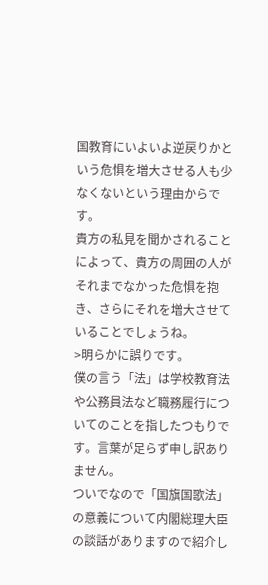国教育にいよいよ逆戻りかという危惧を増大させる人も少なくないという理由からです。
貴方の私見を聞かされることによって、貴方の周囲の人がそれまでなかった危惧を抱き、さらにそれを増大させていることでしょうね。
>明らかに誤りです。
僕の言う「法」は学校教育法や公務員法など職務履行についてのことを指したつもりです。言葉が足らず申し訳ありません。
ついでなので「国旗国歌法」の意義について内閣総理大臣の談話がありますので紹介し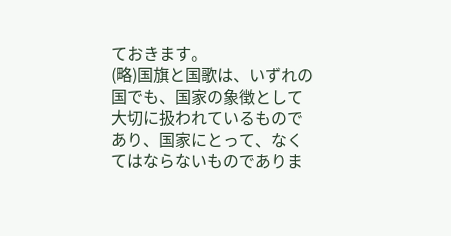ておきます。
(略)国旗と国歌は、いずれの国でも、国家の象徴として大切に扱われているものであり、国家にとって、なくてはならないものでありま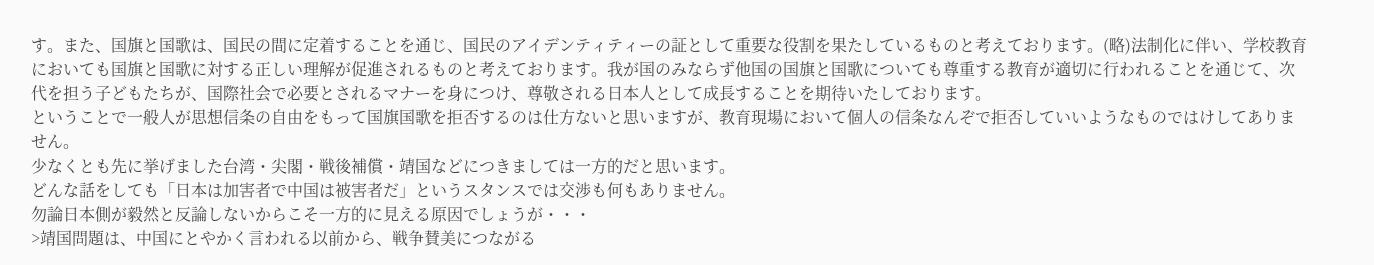す。また、国旗と国歌は、国民の間に定着することを通じ、国民のアイデンティティーの証として重要な役割を果たしているものと考えております。(略)法制化に伴い、学校教育においても国旗と国歌に対する正しい理解が促進されるものと考えております。我が国のみならず他国の国旗と国歌についても尊重する教育が適切に行われることを通じて、次代を担う子どもたちが、国際社会で必要とされるマナーを身につけ、尊敬される日本人として成長することを期待いたしております。
ということで一般人が思想信条の自由をもって国旗国歌を拒否するのは仕方ないと思いますが、教育現場において個人の信条なんぞで拒否していいようなものではけしてありません。
少なくとも先に挙げました台湾・尖閣・戦後補償・靖国などにつきましては一方的だと思います。
どんな話をしても「日本は加害者で中国は被害者だ」というスタンスでは交渉も何もありません。
勿論日本側が毅然と反論しないからこそ一方的に見える原因でしょうが・・・
>靖国問題は、中国にとやかく言われる以前から、戦争賛美につながる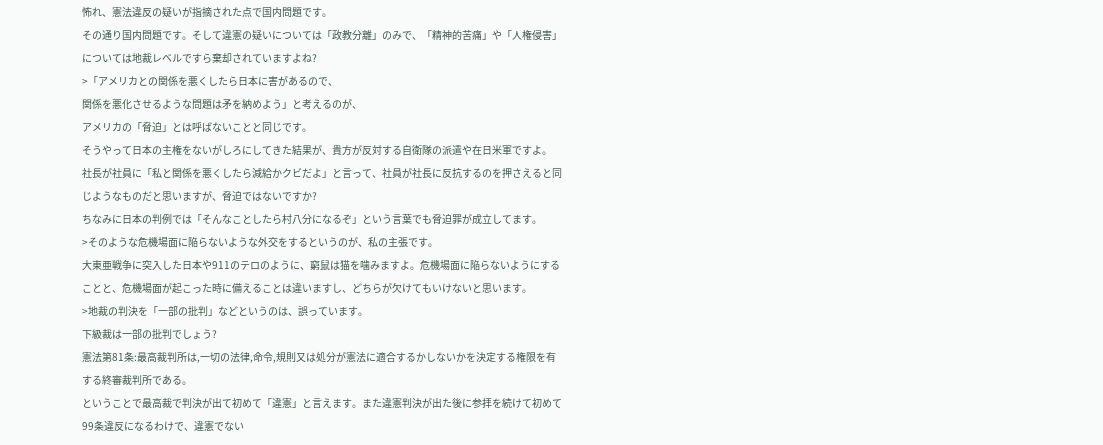怖れ、憲法違反の疑いが指摘された点で国内問題です。
その通り国内問題です。そして違憲の疑いについては「政教分離」のみで、「精神的苦痛」や「人権侵害」については地裁レベルですら棄却されていますよね?
>「アメリカとの関係を悪くしたら日本に害があるので、
関係を悪化させるような問題は矛を納めよう」と考えるのが、
アメリカの「脅迫」とは呼ばないことと同じです。
そうやって日本の主権をないがしろにしてきた結果が、貴方が反対する自衛隊の派遣や在日米軍ですよ。
社長が社員に「私と関係を悪くしたら減給かクビだよ」と言って、社員が社長に反抗するのを押さえると同じようなものだと思いますが、脅迫ではないですか?
ちなみに日本の判例では「そんなことしたら村八分になるぞ」という言葉でも脅迫罪が成立してます。
>そのような危機場面に陥らないような外交をするというのが、私の主張です。
大東亜戦争に突入した日本や911のテロのように、窮鼠は猫を噛みますよ。危機場面に陥らないようにすることと、危機場面が起こった時に備えることは違いますし、どちらが欠けてもいけないと思います。
>地裁の判決を「一部の批判」などというのは、誤っています。
下級裁は一部の批判でしょう?
憲法第81条:最高裁判所は,一切の法律,命令,規則又は処分が憲法に適合するかしないかを決定する権限を有する終審裁判所である。
ということで最高裁で判決が出て初めて「違憲」と言えます。また違憲判決が出た後に参拝を続けて初めて99条違反になるわけで、違憲でない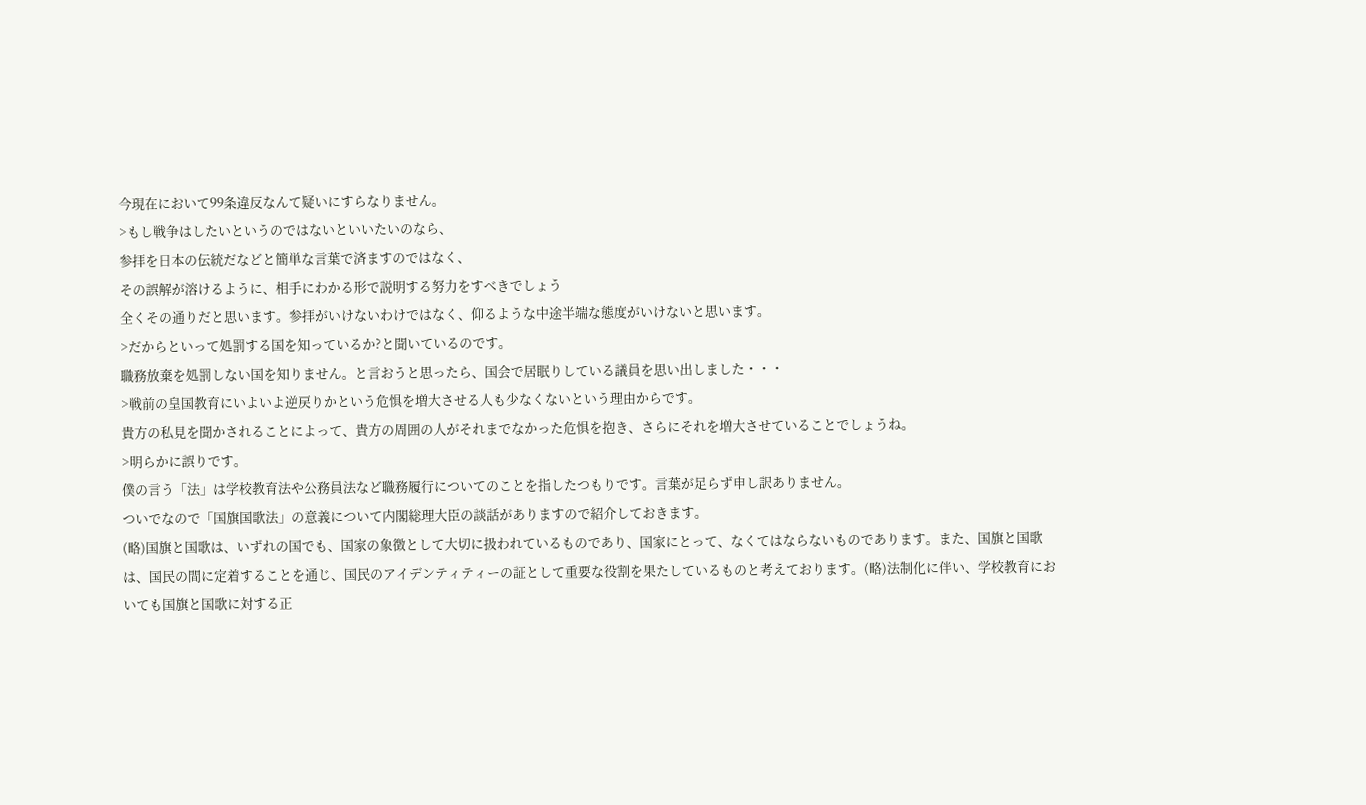今現在において99条違反なんて疑いにすらなりません。
>もし戦争はしたいというのではないといいたいのなら、
参拝を日本の伝統だなどと簡単な言葉で済ますのではなく、
その誤解が溶けるように、相手にわかる形で説明する努力をすべきでしょう
全くその通りだと思います。参拝がいけないわけではなく、仰るような中途半端な態度がいけないと思います。
>だからといって処罰する国を知っているか?と聞いているのです。
職務放棄を処罰しない国を知りません。と言おうと思ったら、国会で居眠りしている議員を思い出しました・・・
>戦前の皇国教育にいよいよ逆戻りかという危惧を増大させる人も少なくないという理由からです。
貴方の私見を聞かされることによって、貴方の周囲の人がそれまでなかった危惧を抱き、さらにそれを増大させていることでしょうね。
>明らかに誤りです。
僕の言う「法」は学校教育法や公務員法など職務履行についてのことを指したつもりです。言葉が足らず申し訳ありません。
ついでなので「国旗国歌法」の意義について内閣総理大臣の談話がありますので紹介しておきます。
(略)国旗と国歌は、いずれの国でも、国家の象徴として大切に扱われているものであり、国家にとって、なくてはならないものであります。また、国旗と国歌は、国民の間に定着することを通じ、国民のアイデンティティーの証として重要な役割を果たしているものと考えております。(略)法制化に伴い、学校教育においても国旗と国歌に対する正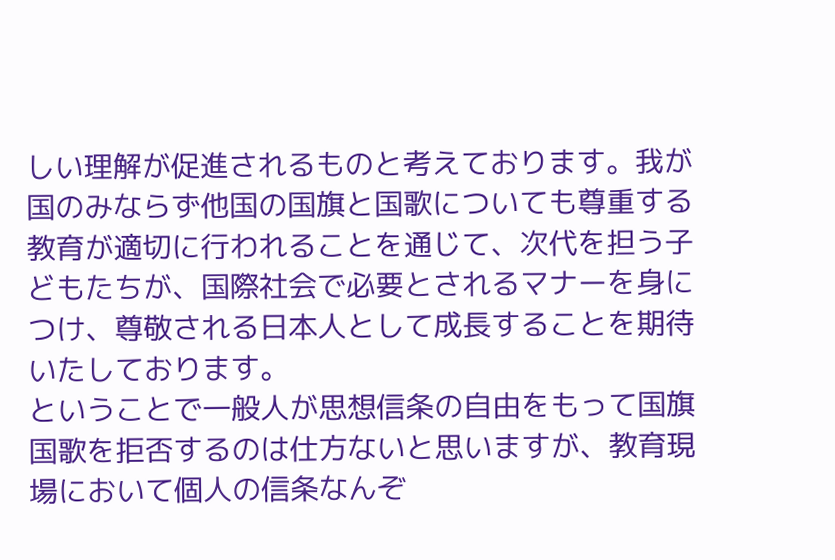しい理解が促進されるものと考えております。我が国のみならず他国の国旗と国歌についても尊重する教育が適切に行われることを通じて、次代を担う子どもたちが、国際社会で必要とされるマナーを身につけ、尊敬される日本人として成長することを期待いたしております。
ということで一般人が思想信条の自由をもって国旗国歌を拒否するのは仕方ないと思いますが、教育現場において個人の信条なんぞ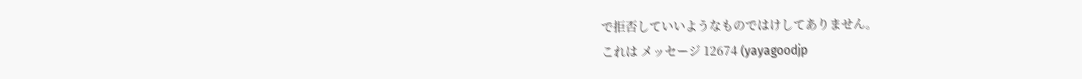で拒否していいようなものではけしてありません。
これは メッセージ 12674 (yayagoodjp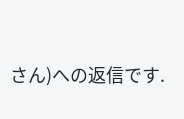さん)への返信です.